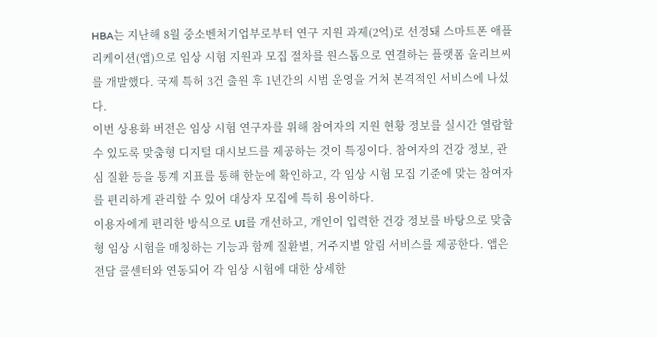HBA는 지난해 8월 중소벤처기업부로부터 연구 지원 과제(2억)로 선정돼 스마트폰 애플리케이션(앱)으로 임상 시험 지원과 모집 절차를 원스톱으로 연결하는 플랫폼 올리브씨를 개발했다. 국제 특허 3건 출원 후 1년간의 시범 운영을 거쳐 본격적인 서비스에 나섰다.
이번 상용화 버전은 임상 시험 연구자를 위해 참여자의 지원 현황 정보를 실시간 열람할 수 있도록 맞춤형 디지털 대시보드를 제공하는 것이 특징이다. 참여자의 건강 정보, 관심 질환 등을 통계 지표를 통해 한눈에 확인하고, 각 임상 시험 모집 기준에 맞는 참여자를 편리하게 관리할 수 있어 대상자 모집에 특히 용이하다.
이용자에게 편리한 방식으로 UI를 개선하고, 개인이 입력한 건강 정보를 바탕으로 맞춤형 임상 시험을 매칭하는 기능과 함께 질환별, 거주지별 알림 서비스를 제공한다. 앱은 전담 콜센터와 연동되어 각 임상 시험에 대한 상세한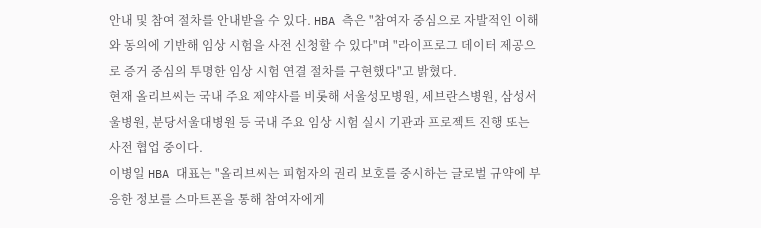안내 및 참여 절차를 안내받을 수 있다. HBA 측은 "참여자 중심으로 자발적인 이해와 동의에 기반해 임상 시험을 사전 신청할 수 있다"며 "라이프로그 데이터 제공으로 증거 중심의 투명한 임상 시험 연결 절차를 구현했다"고 밝혔다.
현재 올리브씨는 국내 주요 제약사를 비롯해 서울성모병원, 세브란스병원, 삼성서울병원, 분당서울대병원 등 국내 주요 임상 시험 실시 기관과 프로젝트 진행 또는 사전 협업 중이다.
이병일 HBA 대표는 "올리브씨는 피험자의 권리 보호를 중시하는 글로벌 규약에 부응한 정보를 스마트폰을 통해 참여자에게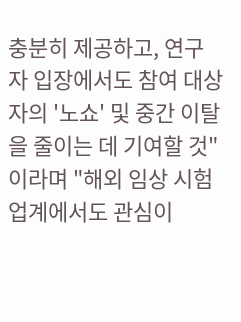충분히 제공하고, 연구자 입장에서도 참여 대상자의 '노쇼' 및 중간 이탈을 줄이는 데 기여할 것"이라며 "해외 임상 시험 업계에서도 관심이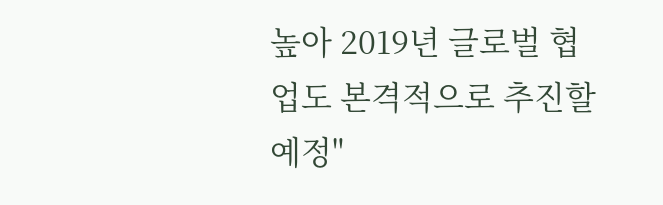높아 2019년 글로벌 협업도 본격적으로 추진할 예정"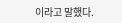이라고 말했다.